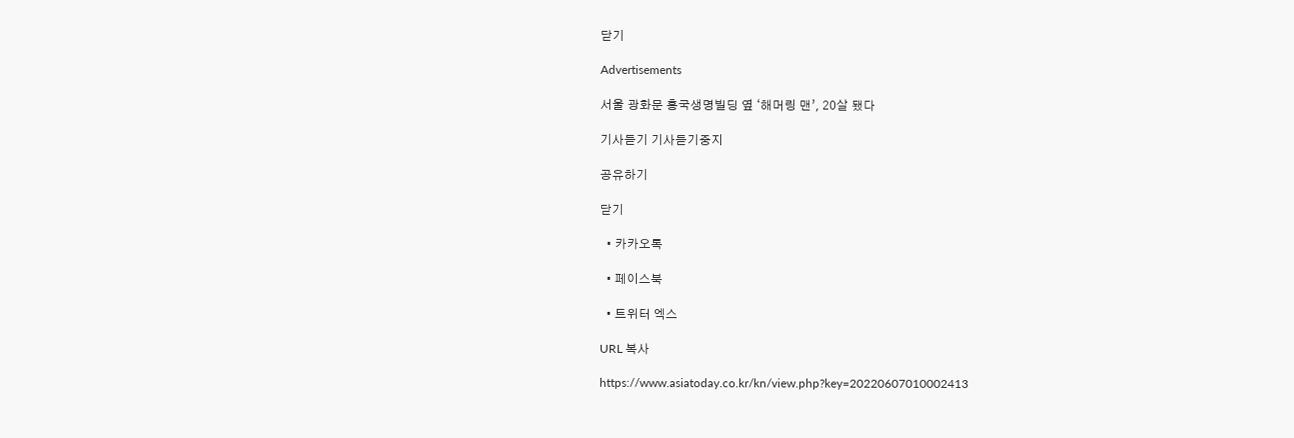닫기

Advertisements

서울 광화문 흥국생명빌딩 옆 ‘해머링 맨’, 20살 됐다

기사듣기 기사듣기중지

공유하기

닫기

  • 카카오톡

  • 페이스북

  • 트위터 엑스

URL 복사

https://www.asiatoday.co.kr/kn/view.php?key=20220607010002413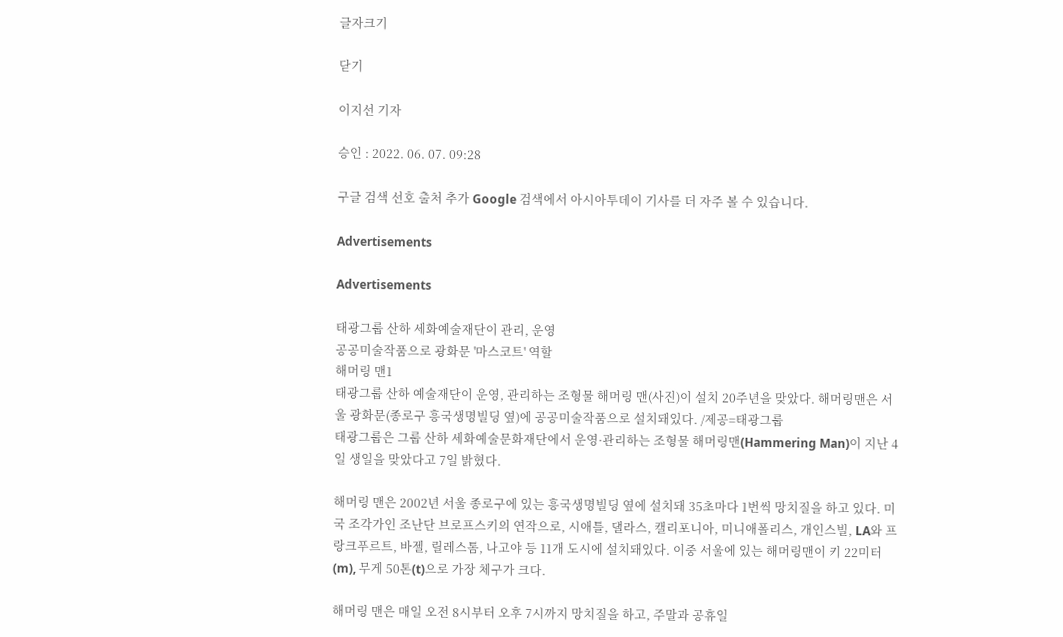글자크기

닫기

이지선 기자

승인 : 2022. 06. 07. 09:28

구글 검색 선호 출처 추가 Google 검색에서 아시아투데이 기사를 더 자주 볼 수 있습니다.

Advertisements

Advertisements

태광그룹 산하 세화예술재단이 관리, 운영
공공미술작품으로 광화문 '마스코트' 역할
해머링 맨1
태광그룹 산하 예술재단이 운영, 관리하는 조형물 해머링 맨(사진)이 설치 20주년을 맞았다. 해머링맨은 서울 광화문(종로구 흥국생명빌딩 옆)에 공공미술작품으로 설치돼있다. /제공=태광그룹
태광그룹은 그룹 산하 세화예술문화재단에서 운영·관리하는 조형물 해머링맨(Hammering Man)이 지난 4일 생일을 맞았다고 7일 밝혔다.

해머링 맨은 2002년 서울 종로구에 있는 흥국생명빌딩 옆에 설치돼 35초마다 1번씩 망치질을 하고 있다. 미국 조각가인 조난단 브로프스키의 연작으로, 시애틀, 댈라스, 캘리포니아, 미니애폴리스, 개인스빌, LA와 프랑크푸르트, 바젤, 릴레스톰, 나고야 등 11개 도시에 설치돼있다. 이중 서울에 있는 해머링맨이 키 22미터(m), 무게 50톤(t)으로 가장 체구가 크다.

해머링 맨은 매일 오전 8시부터 오후 7시까지 망치질을 하고, 주말과 공휴일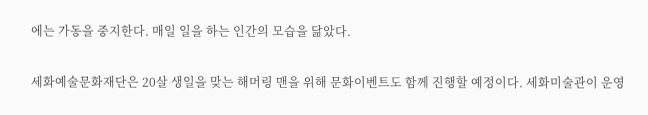에는 가동을 중지한다. 매일 일을 하는 인간의 모습을 닮았다.

세화예술문화재단은 20살 생일을 맞는 해머링 맨을 위해 문화이벤트도 함께 진행할 예정이다. 세화미술관이 운영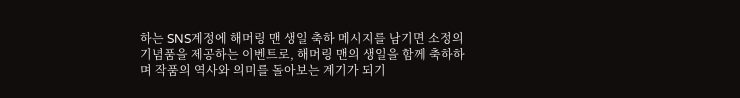하는 SNS계정에 해머링 맨 생일 축하 메시지를 남기면 소정의 기념품을 제공하는 이벤트로, 해머링 맨의 생일을 함께 축하하며 작품의 역사와 의미를 돌아보는 계기가 되기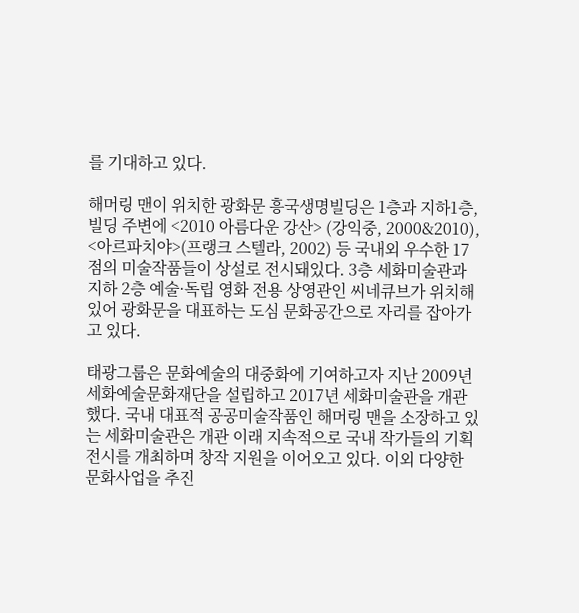를 기대하고 있다.

해머링 맨이 위치한 광화문 흥국생명빌딩은 1층과 지하1층, 빌딩 주변에 <2010 아름다운 강산> (강익중, 2000&2010), <아르파치야>(프랭크 스텔라, 2002) 등 국내외 우수한 17점의 미술작품들이 상설로 전시돼있다. 3층 세화미술관과 지하 2층 예술·독립 영화 전용 상영관인 씨네큐브가 위치해 있어 광화문을 대표하는 도심 문화공간으로 자리를 잡아가고 있다.

태광그룹은 문화예술의 대중화에 기여하고자 지난 2009년 세화예술문화재단을 설립하고 2017년 세화미술관을 개관했다. 국내 대표적 공공미술작품인 해머링 맨을 소장하고 있는 세화미술관은 개관 이래 지속적으로 국내 작가들의 기획 전시를 개최하며 창작 지원을 이어오고 있다. 이외 다양한 문화사업을 추진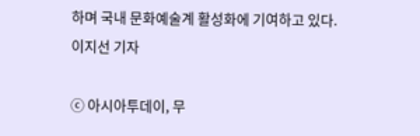하며 국내 문화예술계 활성화에 기여하고 있다.
이지선 기자

ⓒ 아시아투데이, 무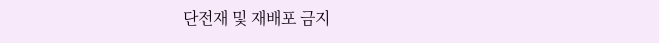단전재 및 재배포 금지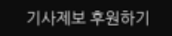기사제보 후원하기